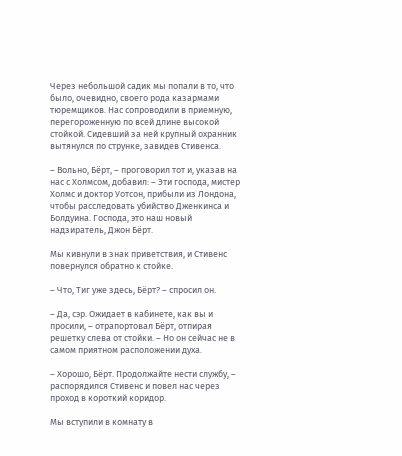Через небольшой садик мы попали в то, что было, очевидно, своего рода казармами тюремщиков. Нас сопроводили в приемную, перегороженную по всей длине высокой стойкой. Сидевший за ней крупный охранник вытянулся по струнке, завидев Стивенса.

– Вольно, Бёрт, – проговорил тот и, указав на нас с Холмсом, добавил: – Эти господа, мистер Холмс и доктор Уотсон, прибыли из Лондона, чтобы расследовать убийство Дженкинса и Болдуина. Господа, это наш новый надзиратель, Джон Бёрт.

Мы кивнули в знак приветствия, и Стивенс повернулся обратно к стойке.

– Что, Тиг уже здесь, Бёрт? – спросил он.

– Да, сэр. Ожидает в кабинете, как вы и просили, – отрапортовал Бёрт, отпирая решетку слева от стойки. – Но он сейчас не в самом приятном расположении духа.

– Хорошо, Бёрт. Продолжайте нести службу, – распорядился Стивенс и повел нас через проход в короткий коридор.

Мы вступили в комнату в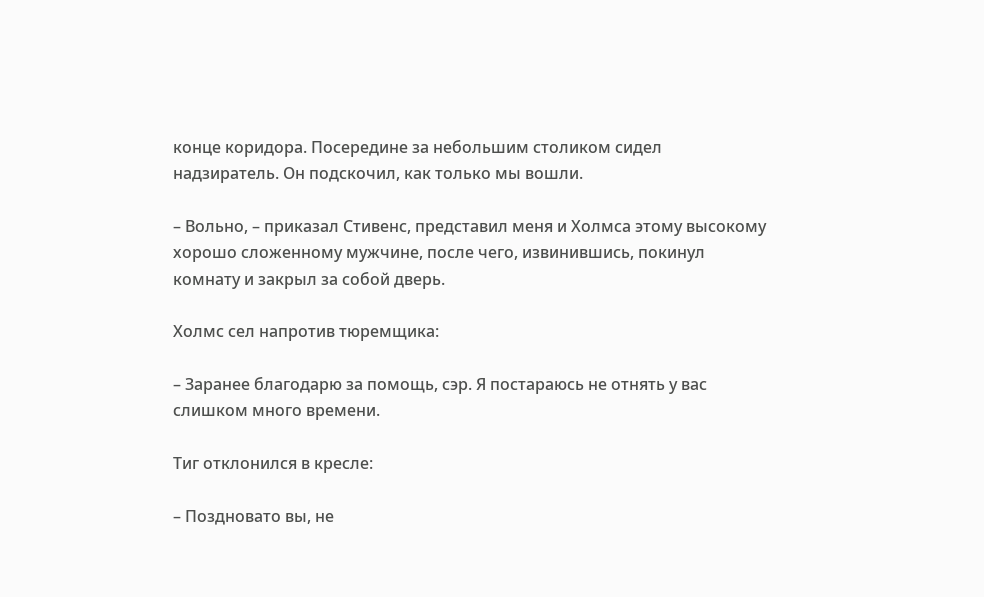конце коридора. Посередине за небольшим столиком сидел надзиратель. Он подскочил, как только мы вошли.

– Вольно, – приказал Стивенс, представил меня и Холмса этому высокому хорошо сложенному мужчине, после чего, извинившись, покинул комнату и закрыл за собой дверь.

Холмс сел напротив тюремщика:

– Заранее благодарю за помощь, сэр. Я постараюсь не отнять у вас слишком много времени.

Тиг отклонился в кресле:

– Поздновато вы, не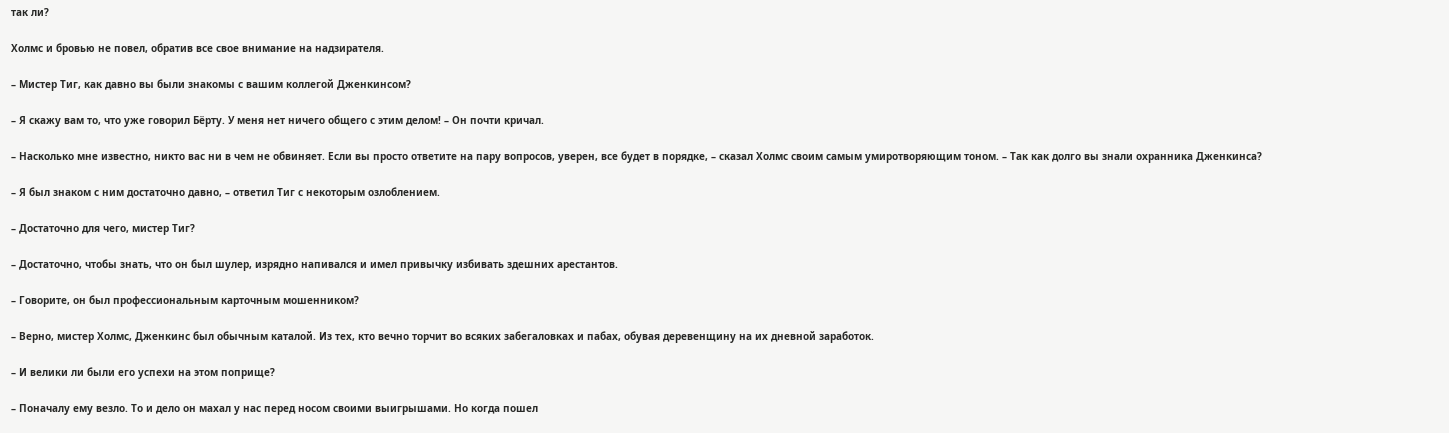так ли?

Холмс и бровью не повел, обратив все свое внимание на надзирателя.

– Мистер Тиг, как давно вы были знакомы с вашим коллегой Дженкинсом?

– Я скажу вам то, что уже говорил Бёрту. У меня нет ничего общего с этим делом! – Он почти кричал.

– Насколько мне известно, никто вас ни в чем не обвиняет. Если вы просто ответите на пару вопросов, уверен, все будет в порядке, – сказал Холмс своим самым умиротворяющим тоном. – Так как долго вы знали охранника Дженкинса?

– Я был знаком с ним достаточно давно, – ответил Тиг с некоторым озлоблением.

– Достаточно для чего, мистер Тиг?

– Достаточно, чтобы знать, что он был шулер, изрядно напивался и имел привычку избивать здешних арестантов.

– Говорите, он был профессиональным карточным мошенником?

– Верно, мистер Холмс, Дженкинс был обычным каталой. Из тех, кто вечно торчит во всяких забегаловках и пабах, обувая деревенщину на их дневной заработок.

– И велики ли были его успехи на этом поприще?

– Поначалу ему везло. То и дело он махал у нас перед носом своими выигрышами. Но когда пошел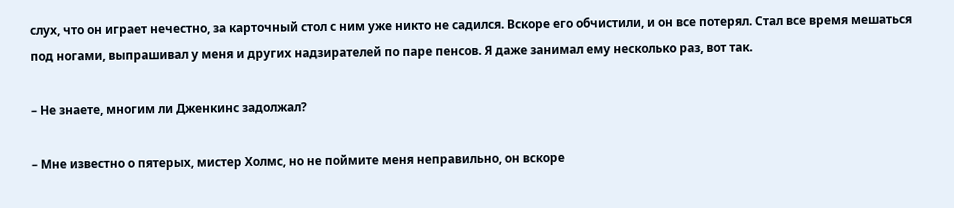слух, что он играет нечестно, за карточный стол с ним уже никто не садился. Вскоре его обчистили, и он все потерял. Стал все время мешаться под ногами, выпрашивал у меня и других надзирателей по паре пенсов. Я даже занимал ему несколько раз, вот так.

– Не знаете, многим ли Дженкинс задолжал?

– Мне известно о пятерых, мистер Холмс, но не поймите меня неправильно, он вскоре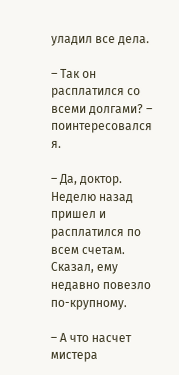уладил все дела.

– Так он расплатился со всеми долгами? – поинтересовался я.

– Да, доктор. Неделю назад пришел и расплатился по всем счетам. Сказал, ему недавно повезло по-крупному.

– А что насчет мистера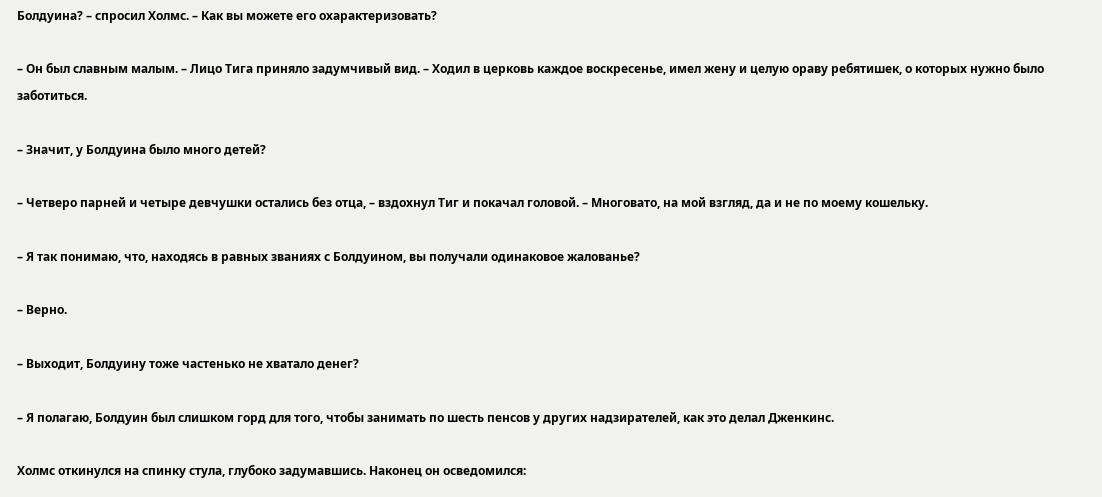Болдуина? – спросил Холмс. – Как вы можете его охарактеризовать?

– Он был славным малым. – Лицо Тига приняло задумчивый вид. – Ходил в церковь каждое воскресенье, имел жену и целую ораву ребятишек, о которых нужно было заботиться.

– Значит, у Болдуина было много детей?

– Четверо парней и четыре девчушки остались без отца, – вздохнул Тиг и покачал головой. – Многовато, на мой взгляд, да и не по моему кошельку.

– Я так понимаю, что, находясь в равных званиях с Болдуином, вы получали одинаковое жалованье?

– Верно.

– Выходит, Болдуину тоже частенько не хватало денег?

– Я полагаю, Болдуин был слишком горд для того, чтобы занимать по шесть пенсов у других надзирателей, как это делал Дженкинс.

Холмс откинулся на спинку стула, глубоко задумавшись. Наконец он осведомился: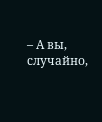– А вы, случайно,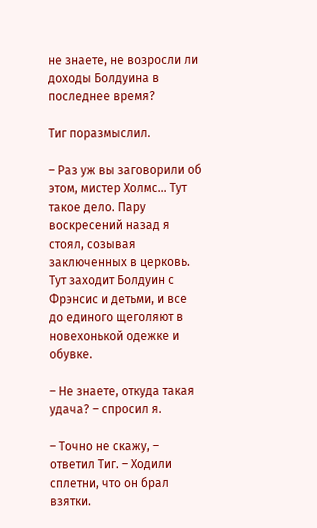не знаете, не возросли ли доходы Болдуина в последнее время?

Тиг поразмыслил.

– Раз уж вы заговорили об этом, мистер Холмс… Тут такое дело. Пару воскресений назад я стоял, созывая заключенных в церковь. Тут заходит Болдуин с Фрэнсис и детьми, и все до единого щеголяют в новехонькой одежке и обувке.

– Не знаете, откуда такая удача? – спросил я.

– Точно не скажу, – ответил Тиг. – Ходили сплетни, что он брал взятки.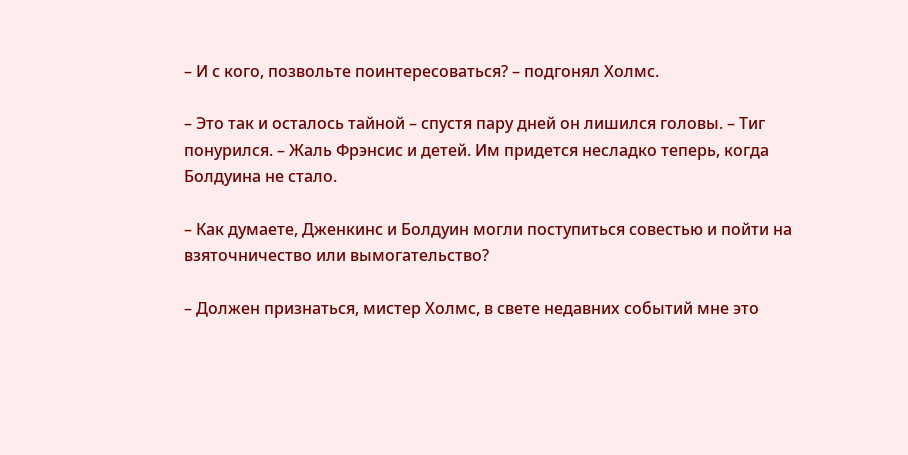– И с кого, позвольте поинтересоваться? – подгонял Холмс.

– Это так и осталось тайной – спустя пару дней он лишился головы. – Тиг понурился. – Жаль Фрэнсис и детей. Им придется несладко теперь, когда Болдуина не стало.

– Как думаете, Дженкинс и Болдуин могли поступиться совестью и пойти на взяточничество или вымогательство?

– Должен признаться, мистер Холмс, в свете недавних событий мне это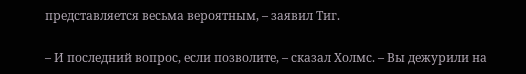представляется весьма вероятным, – заявил Тиг.

– И последний вопрос, если позволите, – сказал Холмс. – Вы дежурили на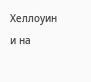Хеллоуин и на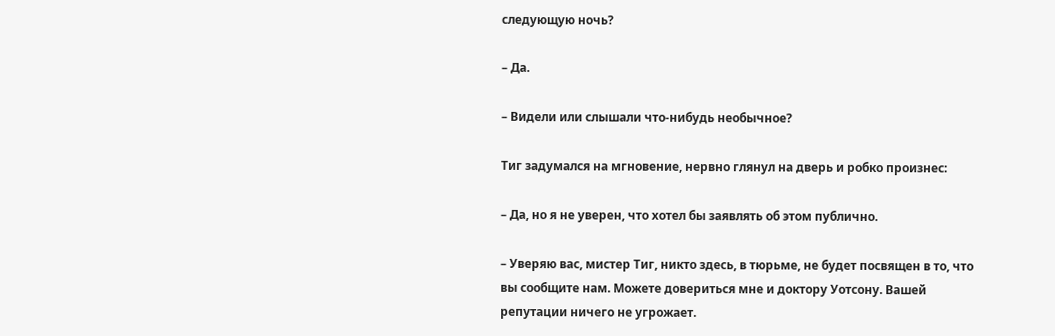следующую ночь?

– Да.

– Видели или слышали что-нибудь необычное?

Тиг задумался на мгновение, нервно глянул на дверь и робко произнес:

– Да, но я не уверен, что хотел бы заявлять об этом публично.

– Уверяю вас, мистер Тиг, никто здесь, в тюрьме, не будет посвящен в то, что вы сообщите нам. Можете довериться мне и доктору Уотсону. Вашей репутации ничего не угрожает.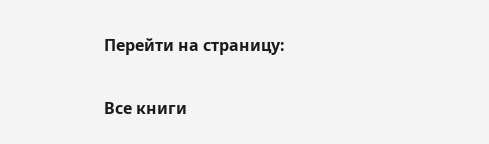Перейти на страницу:

Все книги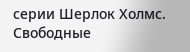серии Шерлок Холмс. Свободные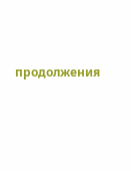продолжения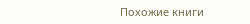Похожие книги